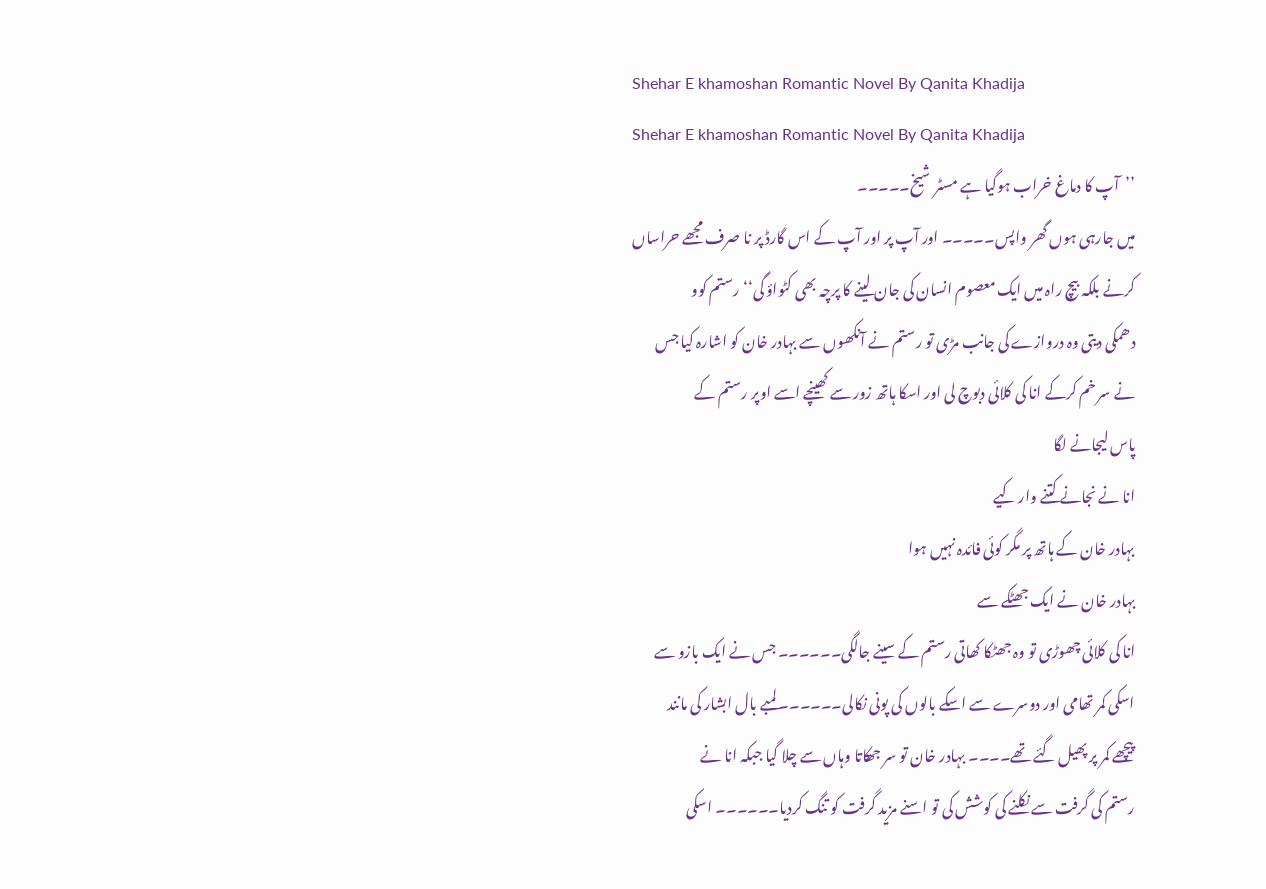Shehar E khamoshan Romantic Novel By Qanita Khadija
Shehar E khamoshan Romantic Novel By Qanita Khadija
’’آپ کا دماغ خراب ہوگیا ہے مسٹر شیخ۔۔۔۔۔
میں جارہی ہوں گھر واپس۔۔۔۔۔ اور آپ پر اور آپ کے اس گارڈ پر نا صرف مجھے حراساں
کرنے بلکہ بیچ راہ میں ایک معصوم انسان کی جان لینے کا پرچہ بھی کٹواؤ گی‘‘ رستم کوو
دھمکی دیتی وہ دروازے کی جانب مڑی تو رستم نے آنکھوں سے بہادر خان کو اشارہ کیا جس
نے سر خم کرکے انا کی کلائی دبوچ لی اور اسکا ہاتھ زور سے کھینچے اسے اوپر رستم کے
پاس لیجانے لگا
انا نے نجانے کتنے وار کیے
بہادر خان کے ہاتھ پر مگر کوئی فائدہ نہیں ہوا
بہادر خان نے ایک جھٹکے سے
انا کی کلائی چھوڑی تو وہ جھٹکا کھاتی رستم کے سینے جالگی۔۔۔۔۔۔ جس نے ایک بازو سے
اسکی کمر تھامی اور دوسرے سے اسکے بالوں کی پونی نکالی۔۔۔۔۔۔ لمبے بال ابشار کی مانند
پیچھے کمر پر پھیل گئے تھے۔۔۔۔ بہادر خان تو سر جھکاتا وہاں سے چلا گیا جبکہ انا نے
رستم کی گرفت سے نکلنے کی کوشش کی تو اسنے مزید گرفت کو تنگ کردیا۔۔۔۔۔۔ اسکی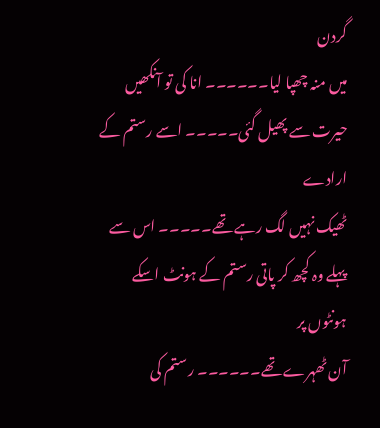گردن
میں منہ چھپا لیا۔۔۔۔۔۔ انا کی تو آنکھیں حیرت سے پھیل گئی۔۔۔۔۔ اسے رستم کے ارادے
ٹھیک نہیں لگ رہے تھے۔۔۔۔۔ اس سے پہلے وہ کچھ کر پاتی رستم کے ہونٹ اسکے ہونٹوں پر
آن ٹھہرے تھے۔۔۔۔۔۔ رستم کی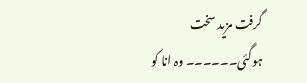گرفت مزید سخت ہوگئی۔۔۔۔۔۔ وہ انا کو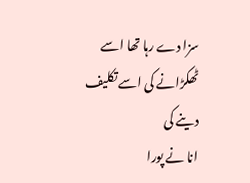سزا دے رہا تھا اسے
ٹھکڑانے کی اسے تکلیف دینے کی
انا نے پورا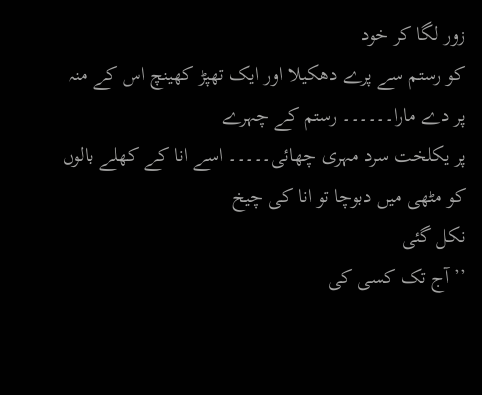زور لگا کر خود
کو رستم سے پرے دھکیلا اور ایک تھپڑ کھینچ اس کے منہ پر دے مارا۔۔۔۔۔۔ رستم کے چہرے
پر یکلخت سرد مہری چھائی۔۔۔۔۔ اسے انا کے کھلے بالوں کو مٹھی میں دبوچا تو انا کی چیخ
نکل گئی
’’آج تک کسی کی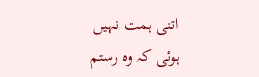اتنی ہمت نہیں
ہوئی کہ وہ رستم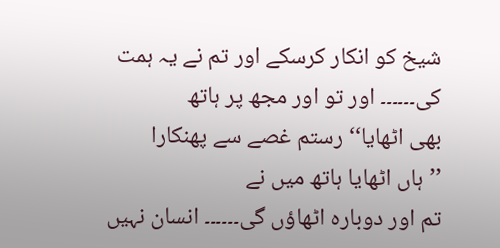شیخ کو انکار کرسکے اور تم نے یہ ہمت کی۔۔۔۔۔۔ اور تو اور مجھ پر ہاتھ
بھی اٹھایا‘‘ رستم غصے سے پھنکارا
’’ہاں اٹھایا ہاتھ میں نے
تم اور دوبارہ اٹھاؤں گی۔۔۔۔۔۔ انسان نہیں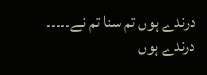درندے ہوں تم سنا تم نے۔۔۔۔۔ درندے ہوں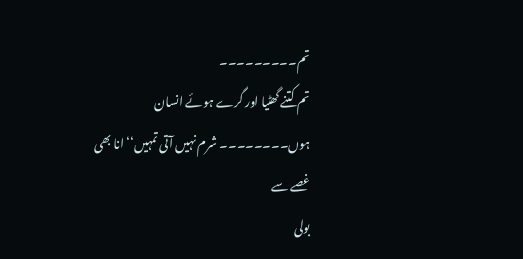تم۔۔۔۔۔۔۔۔۔
تم کتنے گھٹیا اور گرے ہوئے انسان ہوں۔۔۔۔۔۔۔۔ شرم نہیں آتی تمہیں‘‘ انا بھی غصے سے
بولی